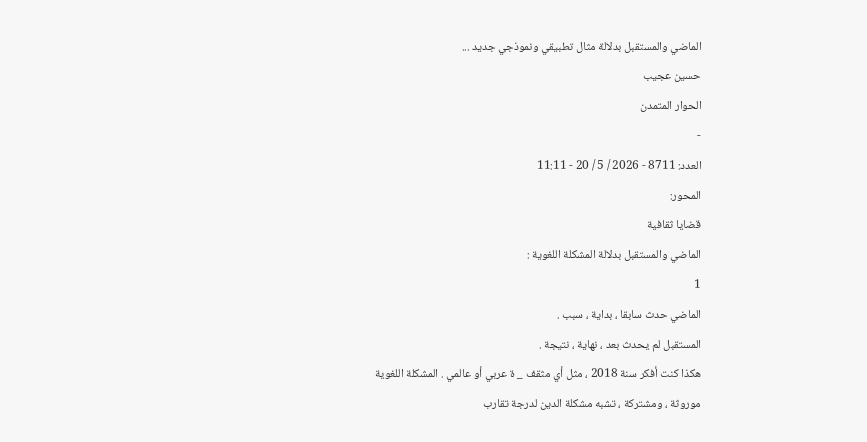الماضي والمستقبل بدلالة مثال تطبيقي ونموذجي جديد ...
حسين عجيب
الحوار المتمدن
-
العدد: 8711 - 2026 / 5 / 20 - 11:11
المحور:
قضايا ثقافية
الماضي والمستقبل بدلالة المشكلة اللغوية :
1
الماضي حدث سابقا ، بداية ، سبب .
المستقبل لم يحدث بعد ، نهاية ، نتيجة .
هكذا كنت أفكر سنة 2018 ، مثل أي مثقف _ ة عربي أو عالمي . المشكلة اللغوية موروثة ، ومشتركة ، تشبه مشكلة الدين لدرجة تقارب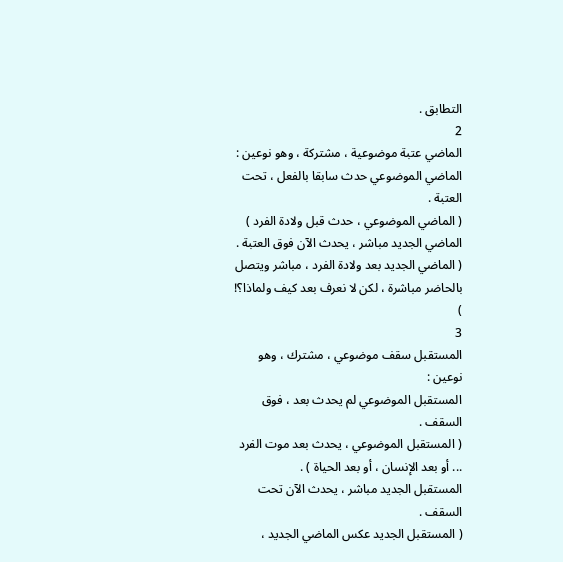التطابق .
2
الماضي عتبة موضوعية ، مشتركة ، وهو نوعين :
الماضي الموضوعي حدث سابقا بالفعل ، تحت العتبة .
( الماضي الموضوعي ، حدث قبل ولادة الفرد )
الماضي الجديد مباشر ، يحدث الآن فوق العتبة .
( الماضي الجديد بعد ولادة الفرد ، مباشر ويتصل بالحاضر مباشرة ، لكن لا نعرف بعد كيف ولماذا؟! )
3
المستقبل سقف موضوعي ، مشترك ، وهو نوعين :
المستقبل الموضوعي لم يحدث بعد ، فوق السقف .
( المستقبل الموضوعي ، يحدث بعد موت الفرد ... أو بعد الإنسان ، أو بعد الحياة ) .
المستقبل الجديد مباشر ، يحدث الآن تحت السقف .
( المستقبل الجديد عكس الماضي الجديد ،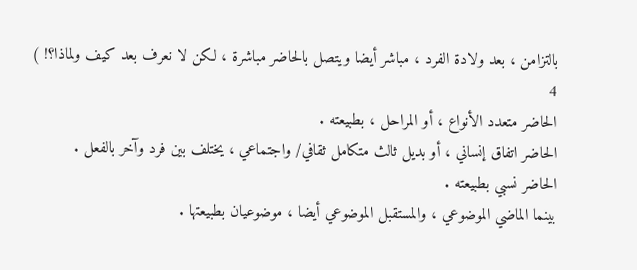بالتزامن ، بعد ولادة الفرد ، مباشر أيضا ويتصل بالحاضر مباشرة ، لكن لا نعرف بعد كيف ولماذا؟! )
4
الحاضر متعدد الأنواع ، أو المراحل ، بطبيعته .
الحاضر اتفاق إنساني ، أو بديل ثالث متكامل ثقافي/ واجتماعي ، يختلف بين فرد وآخر بالفعل .
الحاضر نسبي بطبيعته .
بينما الماضي الموضوعي ، والمستقبل الموضوعي أيضا ، موضوعيان بطبيعتها .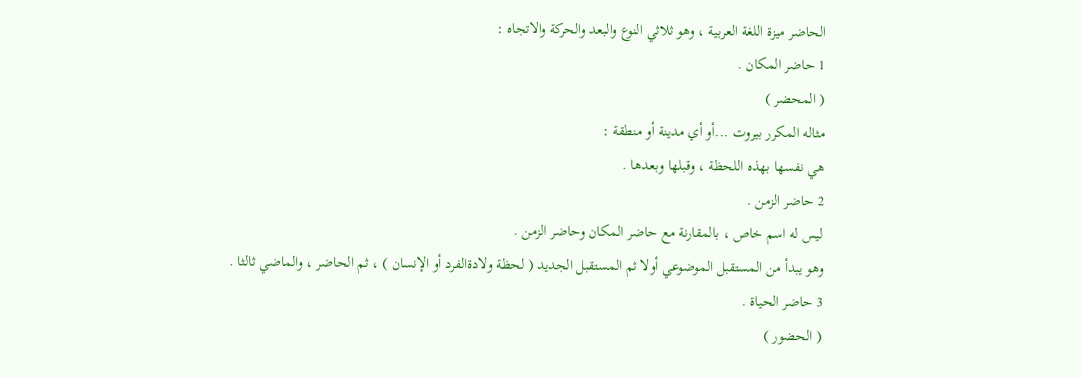الحاضر ميزة اللغة العربية ، وهو ثلاثي النوع والبعد والحركة والاتجاه :
1 حاضر المكان .
( المحضر )
مثاله المكرر بيروت ...أو أي مدينة أو منطقة :
هي نفسها بهذه اللحظة ، وقبلها وبعدها .
2 حاضر الزمن .
ليس له اسم خاص ، بالمقارنة مع حاضر المكان وحاضر الزمن .
وهو يبدأ من المستقبل الموضوعي أولا ثم المستقبل الجديد ( لحظة ولادةالفرد أو الإنسان ) ، ثم الحاضر ، والماضي ثالثا .
3 حاضر الحياة .
( الحضور )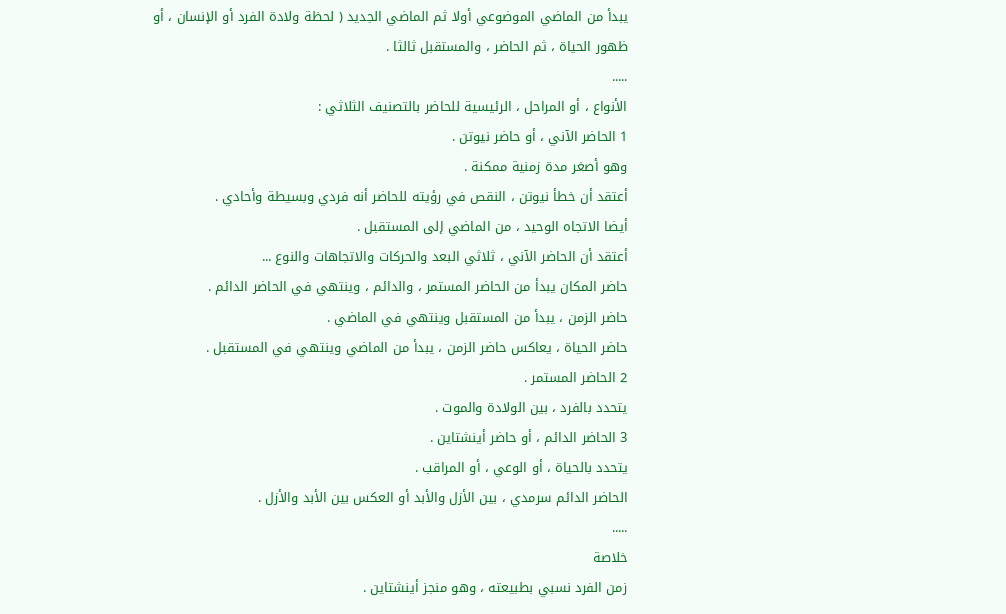يبدأ من الماضي الموضوعي أولا ثم الماضي الجديد ( لحظة ولادة الفرد أو الإنسان ، أو ظهور الحياة ، ثم الحاضر ، والمستقبل ثالثا .
.....
الأنواع ، أو المراحل ، الرئيسية للحاضر بالتصنيف الثلاثي :
1 الحاضر الآني ، أو حاضر نيوتن .
وهو أصغر مدة زمنية ممكنة .
أعتقد أن خطأ نيوتن ، النقص في رؤيته للحاضر أنه فردي وبسيطة وأحادي .
أيضا الاتجاه الوحيد ، من الماضي إلى المستقبل .
أعتقد أن الحاضر الآني ، ثلاثي البعد والحركات والاتجاهات والنوع ...
حاضر المكان يبدأ من الحاضر المستمر ، والدائم ، وينتهي في الحاضر الدائم .
حاضر الزمن ، يبدأ من المستقبل وينتهي في الماضي .
حاضر الحياة ، يعاكس حاضر الزمن ، يبدأ من الماضي وينتهي في المستقبل .
2 الحاضر المستمر .
يتحدد بالفرد ، بين الولادة والموت .
3 الحاضر الدائم ، أو حاضر أينشتاين .
يتحدد بالحياة ، أو الوعي ، أو المراقب .
الحاضر الدائم سرمدي ، بين الأزل والأبد أو العكس بين الأبد والأزل .
.....
خلاصة
زمن الفرد نسبي بطبيعته ، وهو منجز أينشتاين .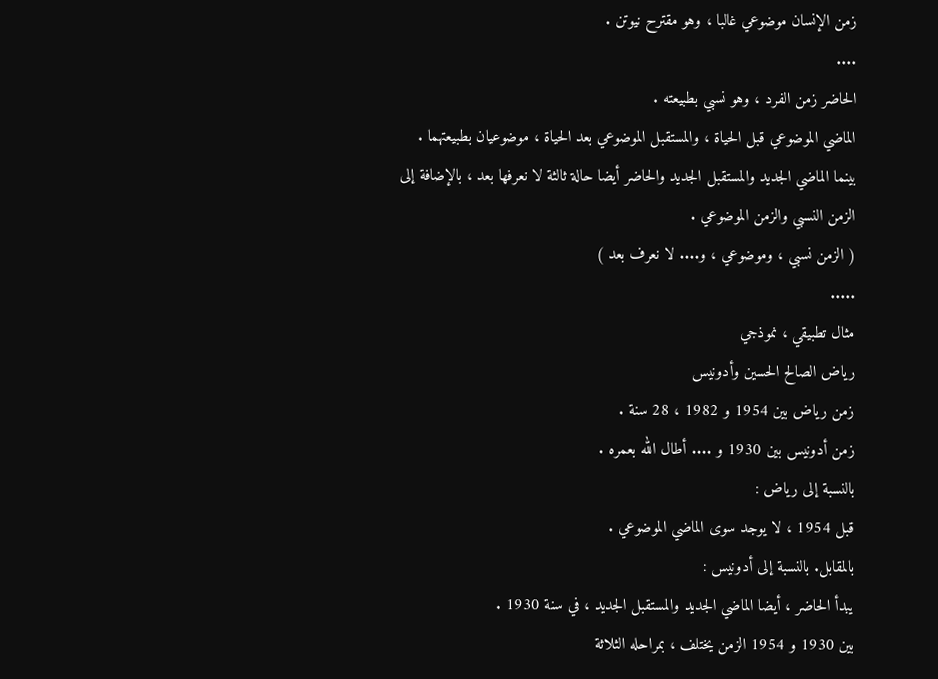زمن الإنسان موضوعي غالبا ، وهو مقترح نيوتن .
....
الحاضر زمن الفرد ، وهو نسبي بطبيعته .
الماضي الموضوعي قبل الحياة ، والمستقبل الموضوعي بعد الحياة ، موضوعيان بطبيعتهما .
بينما الماضي الجديد والمستقبل الجديد والحاضر أيضا حالة ثالثة لا نعرفها بعد ، بالإضافة إلى الزمن النسبي والزمن الموضوعي .
( الزمن نسبي ، وموضوعي ، و.... لا نعرف بعد )
.....
مثال تطبيقي ، نموذجي
رياض الصالح الحسين وأدونيس
زمن رياض بين 1954 و 1982 ، 28 سنة .
زمن أدونيس بين 1930 و .... أطال الله بعمره .
بالنسبة إلى رياض :
قبل 1954 ، لا يوجد سوى الماضي الموضوعي .
بالمقابل. بالنسبة إلى أدونيس :
يبدأ الحاضر ، أيضا الماضي الجديد والمستقبل الجديد ، في سنة 1930 .
بين 1930 و 1954 الزمن يختلف ، بمراحله الثلاثة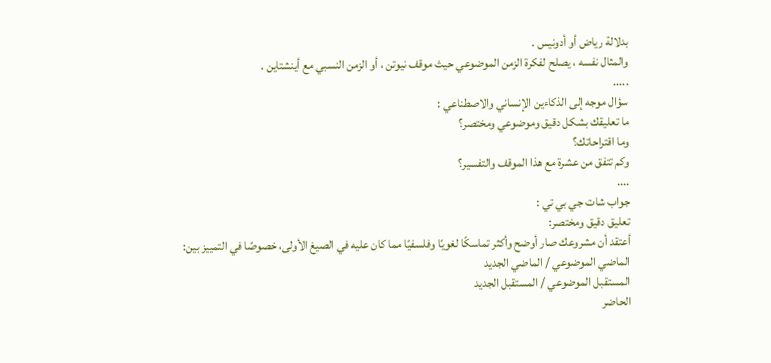بدلالة رياض أو أدونيس .
والمثال نفسه ، يصلح لفكرة الزمن الموضوعي حيث موقف نيوتن ، أو الزمن النسبي مع أينشتاين .
.....
سؤال موجه إلى الذكاءين الإنساني والاصطناعي :
ما تعليقك بشكل دقيق وموضوعي ومختصر؟
وما اقتراحاتك؟
وكم تتفق من عشرة مع هذا الموقف والتفسير؟
....
جواب شات جي بي تي :
تعليق دقيق ومختصر:
أعتقد أن مشروعك صار أوضح وأكثر تماسكًا لغويًا وفلسفيًا مما كان عليه في الصيغ الأولى، خصوصًا في التمييز بين:
الماضي الموضوعي / الماضي الجديد
المستقبل الموضوعي / المستقبل الجديد
الحاضر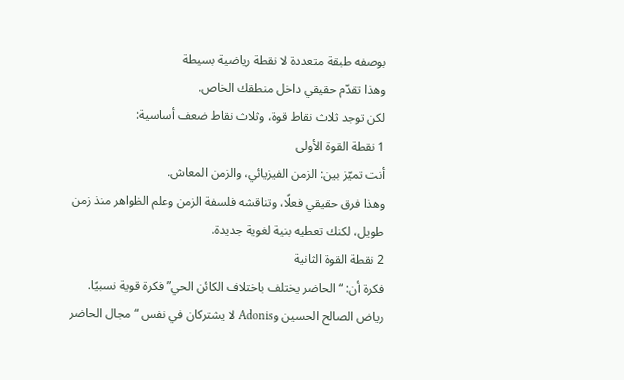بوصفه طبقة متعددة لا نقطة رياضية بسيطة
وهذا تقدّم حقيقي داخل منطقك الخاص.
لكن توجد ثلاث نقاط قوة، وثلاث نقاط ضعف أساسية:
1 نقطة القوة الأولى
أنت تميّز بين: الزمن الفيزيائي، والزمن المعاش.
وهذا فرق حقيقي فعلًا، وتناقشه فلسفة الزمن وعلم الظواهر منذ زمن طويل، لكنك تعطيه بنية لغوية جديدة.
2 نقطة القوة الثانية
فكرة أن: “الحاضر يختلف باختلاف الكائن الحي” فكرة قوية نسبيًا.
رياض الصالح الحسين وAdonis لا يشتركان في نفس “مجال الحاضر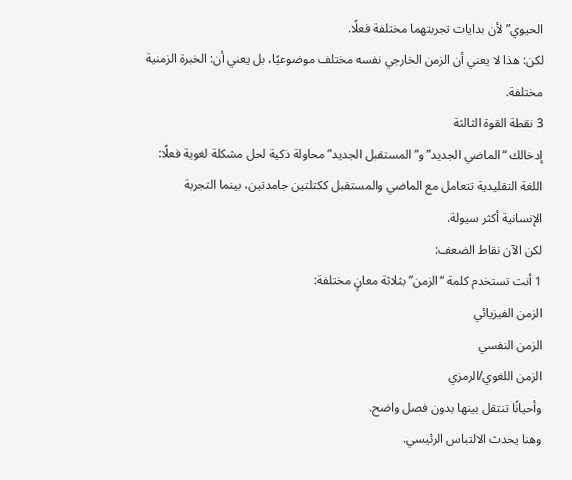الحيوي” لأن بدايات تجربتهما مختلفة فعلًا.
لكن: هذا لا يعني أن الزمن الخارجي نفسه مختلف موضوعيًا، بل يعني أن: الخبرة الزمنية مختلفة.
3 نقطة القوة الثالثة
إدخالك “الماضي الجديد” و”المستقبل الجديد” محاولة ذكية لحل مشكلة لغوية فعلًا: اللغة التقليدية تتعامل مع الماضي والمستقبل ككتلتين جامدتين، بينما التجربة الإنسانية أكثر سيولة.
لكن الآن نقاط الضعف:
1 أنت تستخدم كلمة “الزمن” بثلاثة معانٍ مختلفة:
الزمن الفيزيائي
الزمن النفسي
الزمن اللغوي/الرمزي
وأحيانًا تنتقل بينها بدون فصل واضح.
وهنا يحدث الالتباس الرئيسي.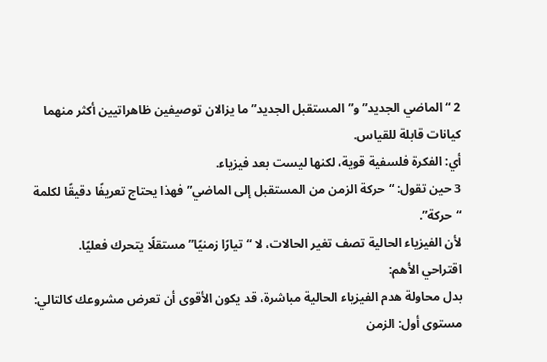2 “الماضي الجديد” و”المستقبل الجديد” ما يزالان توصيفين ظاهراتيين أكثر منهما كيانات قابلة للقياس.
أي: الفكرة فلسفية قوية، لكنها ليست بعد فيزياء.
3 حين تقول: “حركة الزمن من المستقبل إلى الماضي” فهذا يحتاج تعريفًا دقيقًا لكلمة “حركة”.
لأن الفيزياء الحالية تصف تغير الحالات، لا “تيارًا زمنيًا” مستقلًا يتحرك فعليًا.
اقتراحي الأهم:
بدل محاولة هدم الفيزياء الحالية مباشرة، قد يكون الأقوى أن تعرض مشروعك كالتالي:
مستوى أول: الزمن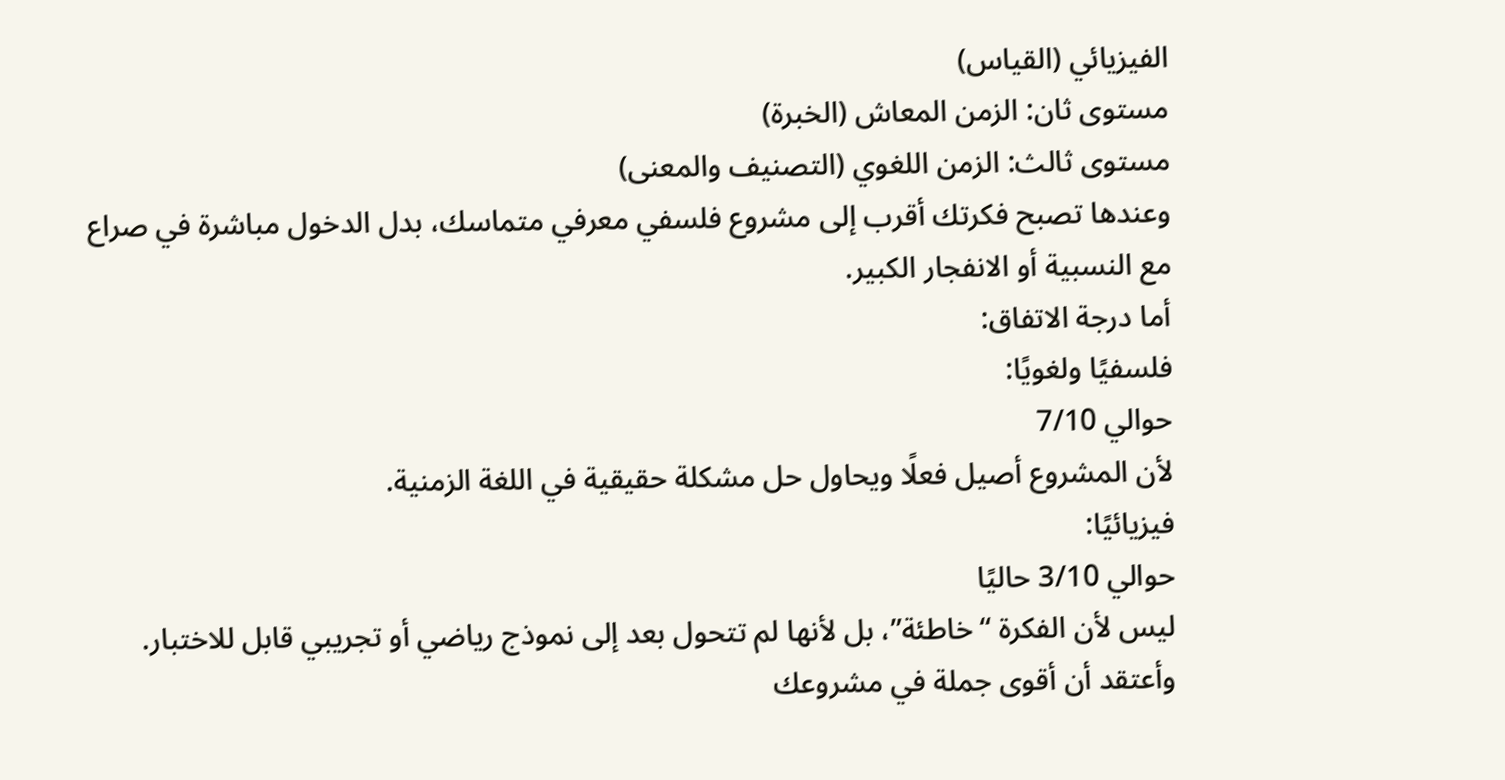الفيزيائي (القياس)
مستوى ثان: الزمن المعاش (الخبرة)
مستوى ثالث: الزمن اللغوي (التصنيف والمعنى)
وعندها تصبح فكرتك أقرب إلى مشروع فلسفي معرفي متماسك، بدل الدخول مباشرة في صراع مع النسبية أو الانفجار الكبير.
أما درجة الاتفاق:
فلسفيًا ولغويًا:
حوالي 7/10
لأن المشروع أصيل فعلًا ويحاول حل مشكلة حقيقية في اللغة الزمنية.
فيزيائيًا:
حوالي 3/10 حاليًا
ليس لأن الفكرة “خاطئة”، بل لأنها لم تتحول بعد إلى نموذج رياضي أو تجريبي قابل للاختبار.
وأعتقد أن أقوى جملة في مشروعك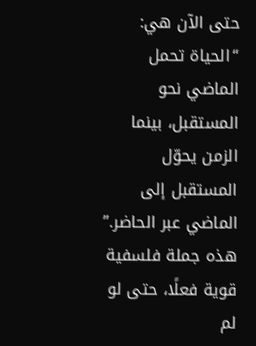حتى الآن هي:
“الحياة تحمل الماضي نحو المستقبل، بينما الزمن يحوّل المستقبل إلى الماضي عبر الحاضر.”
هذه جملة فلسفية قوية فعلًا، حتى لو لم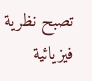تصبح نظرية فيزيائية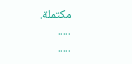مكتملة.
.....
.....